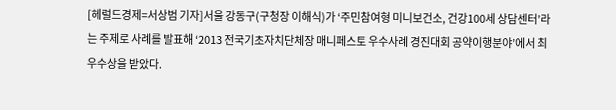[헤럴드경제=서상범 기자]서울 강동구(구청장 이해식)가 ‘주민참여형 미니보건소, 건강100세 상담센터’라는 주제로 사례를 발표해 ‘2013 전국기초자치단체장 매니페스토 우수사례 경진대회 공약이행분야’에서 최우수상을 받았다.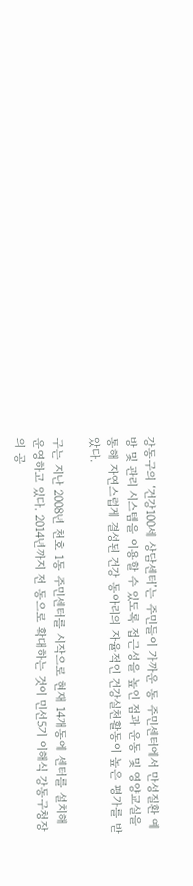강동구의 ‘건강100세 상담센터’는 주민들이 가까운 동 주민센터에서 만성질환 예방 및 관리 시스템을 이용할 수 있도록 접근성을 높인 점과 운동 및 영양교실을 통해 자연스럽게 결성된 건강 동아리의 자율적인 건강실천활동이 높은 평가를 받았다.

구는 지난 2008년 천호 1동 주민센터를 시작으로 현재 14개동에 센터를 설치해 운영하고 있다. 2014년까지 전 동으로 확대하는 것이 민선5기 이해식 강동구청장의 공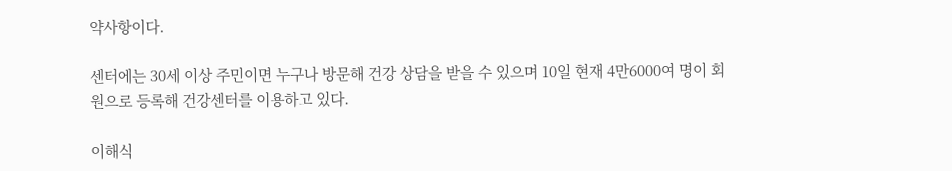약사항이다.

센터에는 30세 이상 주민이면 누구나 방문해 건강 상담을 받을 수 있으며 10일 현재 4만6000여 명이 회원으로 등록해 건강센터를 이용하고 있다.

이해식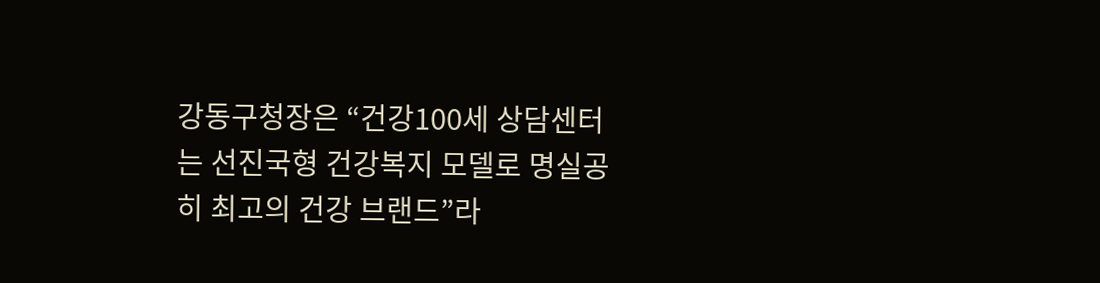강동구청장은 “건강100세 상담센터는 선진국형 건강복지 모델로 명실공히 최고의 건강 브랜드”라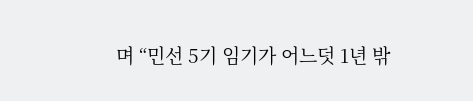며 “민선 5기 임기가 어느덧 1년 밖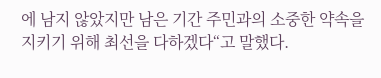에 남지 않았지만 남은 기간 주민과의 소중한 약속을 지키기 위해 최선을 다하겠다“고 말했다.